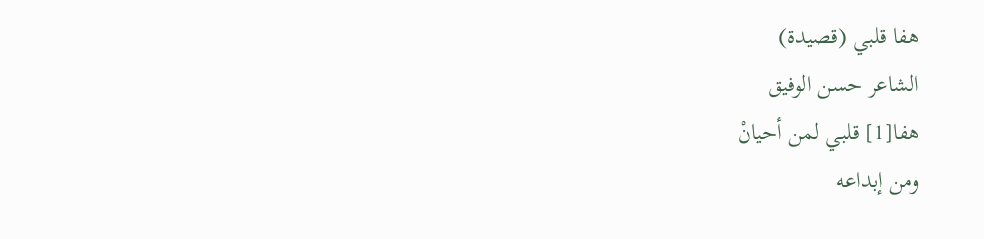هفا قلبي (قصيدة)
الشاعر حسن الوفيق
هفا[1] قلبي لمن أحيانْ
ومن إبداعه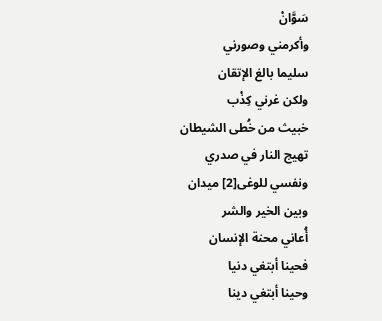سَوَّانْ
وأكرمني وصورني
سليما بالغ الإتقان
ولكن غرني كِذْب
خبيث من خُطى الشيطان
تهيج النار في صدري
ونفسي للوغى[2] ميدان
وبين الخير والشر
أُعاني محنة الإنسان
فحينا أبتغي دنيا
وحينا أبتغي دينا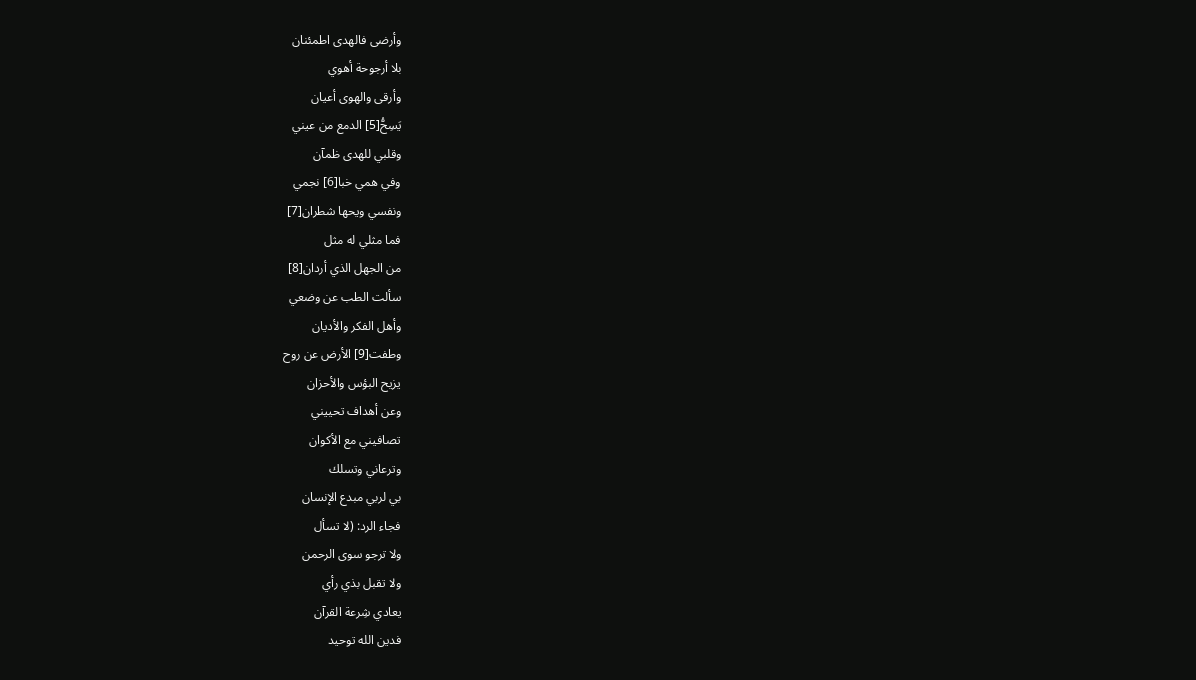وأرضى فالهدى اطمئنان
بلا أرجوحة أهوي
وأرقى والهوى أعيان
يَسِحُّ[5] الدمع من عيني
وقلبي للهدى ظمآن
وفي همي خبا[6] نجمي
ونفسي ويحها شطران[7]
فما مثلي له مثل
من الجهل الذي أردان[8]
سألت الطب عن وضعي
وأهل الفكر والأديان
وطفت[9] الأرض عن روح
يزيح البؤس والأحزان
وعن أهداف تحييني
تصافيني مع الأكوان
وترعاني وتسلك
بي لربي مبدع الإنسان
فجاء الرد: (لا تسأل
ولا ترجو سوى الرحمن
ولا تقبل بذي رأي
يعادي شِرعة القرآن
فدين الله توحيد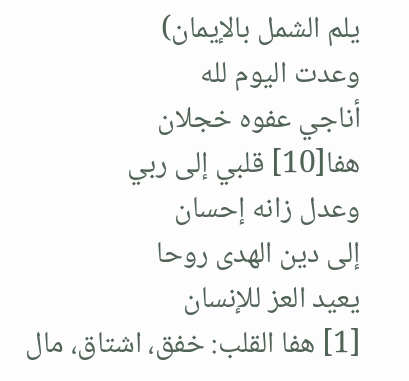يلم الشمل بالإيمان)
وعدت اليوم لله
أناجي عفوه خجلان
هفا[10] قلبي إلى ربي
وعدل زانه إحسان
إلى دين الهدى روحا
يعيد العز للإنسان
[1] هفا القلب: خفق، اشتاق، مال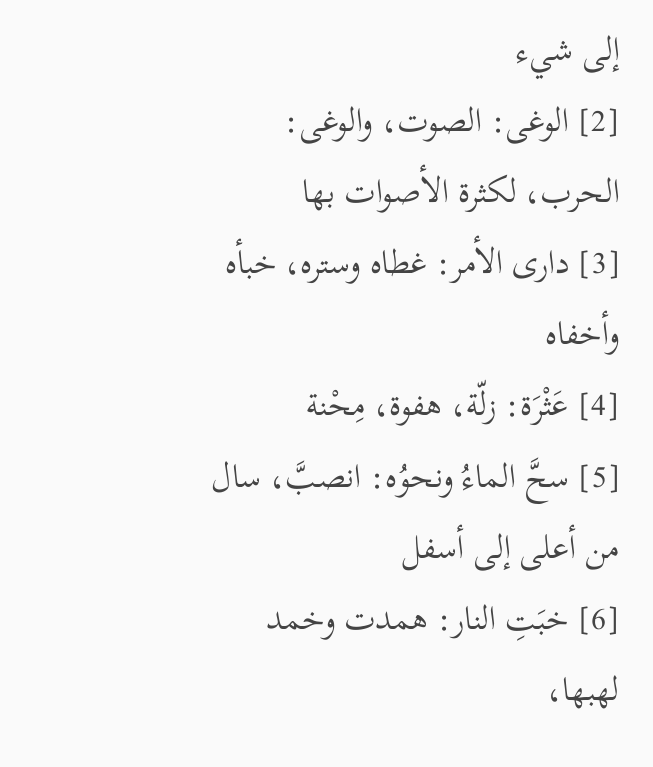إلى شيء
[2] الوغى: الصوت، والوغى: الحرب، لكثرة الأصوات بها
[3] دارى الأمر: غطاه وستره، خبأه وأخفاه
[4] عَثْرَة: زلّة، هفوة، مِحْنة
[5] سحَّ الماءُ ونحوُه: انصبَّ، سال من أعلى إلى أسفل
[6] خبَتِ النار: همدت وخمد لهبها،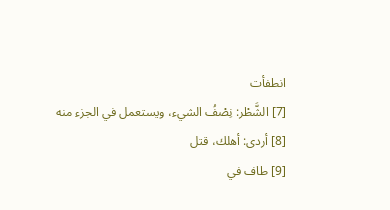انطفأت
[7] الشَّطْر: نِصْفُ الشيء، ويستعمل في الجزء منه
[8] أردى: أهلك، قتل
[9] طاف في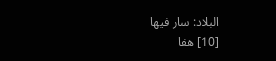البلاد: سار فيها
[10] هفا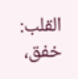القلب: خفق،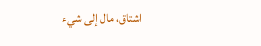اشتاق، مال إلى شيء